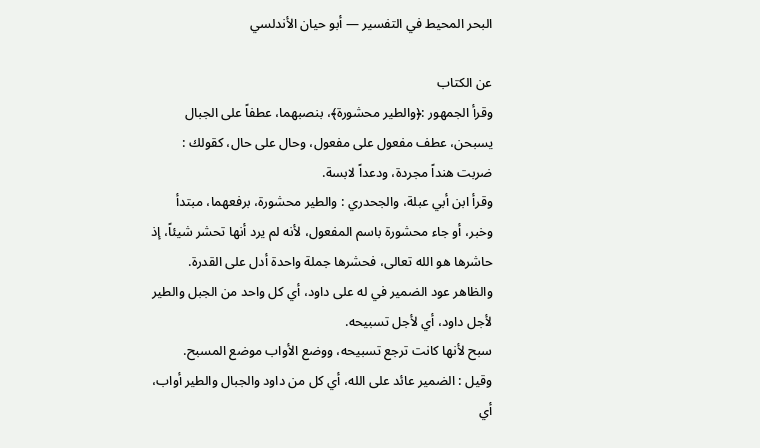البحر المحيط في التفسير — أبو حيان الأندلسي

عن الكتاب
وقرأ الجمهور :﴿والطير محشورة﴾، بنصبهما، عطفاً على الجبال يسبحن، عطف مفعول على مفعول، وحال على حال، كقولك : ضربت هنداً مجردة، ودعداً لابسة.
وقرأ ابن أبي عبلة، والجحدري : والطير محشورة، برفعهما، مبتدأ وخبر، أو جاء محشورة باسم المفعول، لأنه لم يرد أنها تحشر شيئاً، إذ حاشرها هو الله تعالى، فحشرها جملة واحدة أدل على القدرة.
والظاهر عود الضمير في له على داود، أي كل واحد من الجبل والطير لأجل داود، أي لأجل تسبيحه.
سبح لأنها كانت ترجع تسبيحه، ووضع الأواب موضع المسبح.
وقيل : الضمير عائد على الله، أي كل من داود والجبال والطير أواب، أي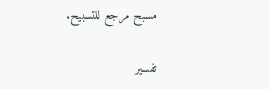مسبح مرجع للتسبيح.

تفسير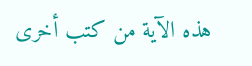هذه الآية من كتب أخرى